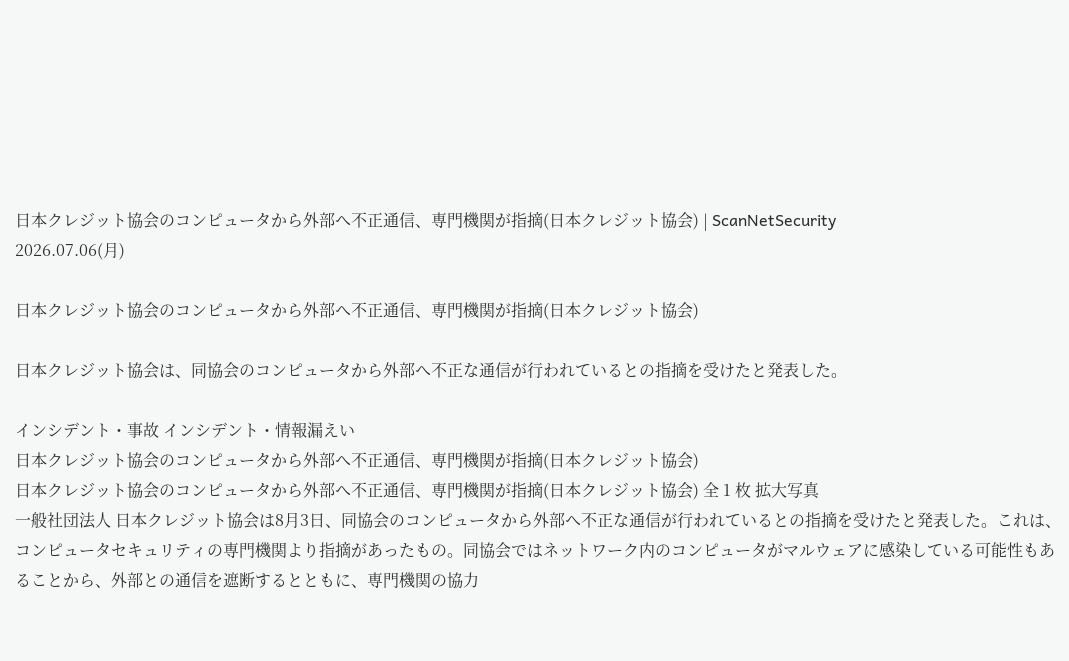日本クレジット協会のコンピュータから外部へ不正通信、専門機関が指摘(日本クレジット協会) | ScanNetSecurity
2026.07.06(月)

日本クレジット協会のコンピュータから外部へ不正通信、専門機関が指摘(日本クレジット協会)

日本クレジット協会は、同協会のコンピュータから外部へ不正な通信が行われているとの指摘を受けたと発表した。

インシデント・事故 インシデント・情報漏えい
日本クレジット協会のコンピュータから外部へ不正通信、専門機関が指摘(日本クレジット協会)
日本クレジット協会のコンピュータから外部へ不正通信、専門機関が指摘(日本クレジット協会) 全 1 枚 拡大写真
一般社団法人 日本クレジット協会は8月3日、同協会のコンピュータから外部へ不正な通信が行われているとの指摘を受けたと発表した。これは、コンピュータセキュリティの専門機関より指摘があったもの。同協会ではネットワーク内のコンピュータがマルウェアに感染している可能性もあることから、外部との通信を遮断するとともに、専門機関の協力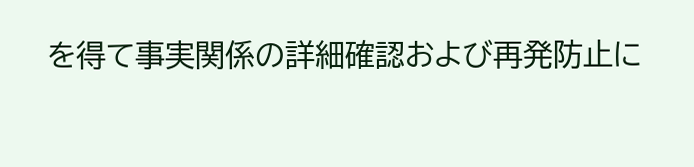を得て事実関係の詳細確認および再発防止に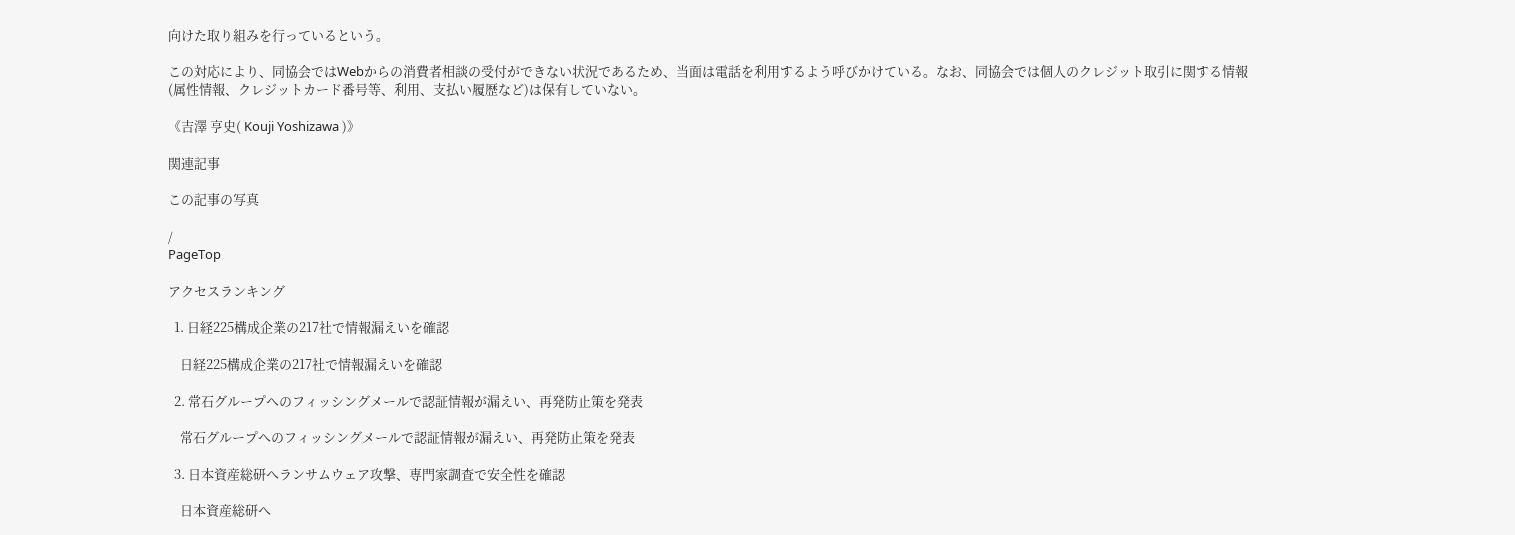向けた取り組みを行っているという。

この対応により、同協会ではWebからの消費者相談の受付ができない状況であるため、当面は電話を利用するよう呼びかけている。なお、同協会では個人のクレジット取引に関する情報(属性情報、クレジットカード番号等、利用、支払い履歴など)は保有していない。

《吉澤 亨史( Kouji Yoshizawa )》

関連記事

この記事の写真

/
PageTop

アクセスランキング

  1. 日経225構成企業の217社で情報漏えいを確認

    日経225構成企業の217社で情報漏えいを確認

  2. 常石グループへのフィッシングメールで認証情報が漏えい、再発防止策を発表

    常石グループへのフィッシングメールで認証情報が漏えい、再発防止策を発表

  3. 日本資産総研へランサムウェア攻撃、専門家調査で安全性を確認

    日本資産総研へ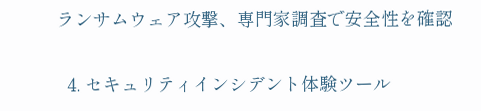ランサムウェア攻撃、専門家調査で安全性を確認

  4. セキュリティインシデント体験ツール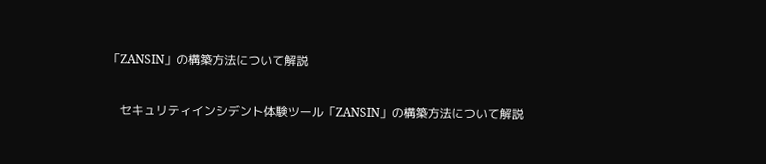「ZANSIN」の構築方法について解説

    セキュリティインシデント体験ツール「ZANSIN」の構築方法について解説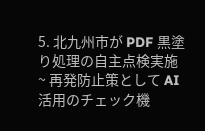5. 北九州市が PDF 黒塗り処理の自主点検実施 ~ 再発防止策として AI 活用のチェック機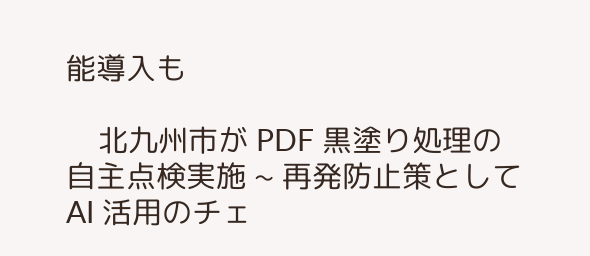能導入も

    北九州市が PDF 黒塗り処理の自主点検実施 ~ 再発防止策として AI 活用のチェ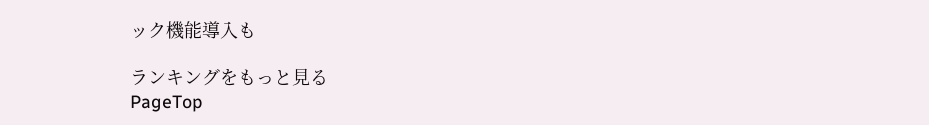ック機能導入も

ランキングをもっと見る
PageTop